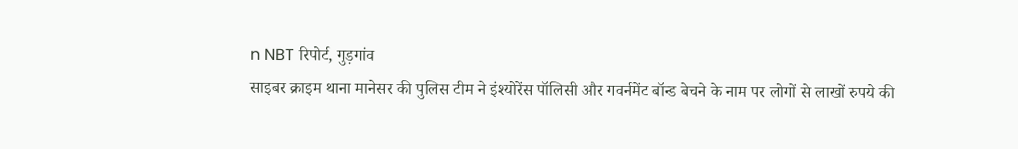n NBT रिपोर्ट, गुड़गांव
साइबर क्राइम थाना मानेसर की पुलिस टीम ने इंश्योरेंस पॉलिसी और गवर्नमेंट बॉन्ड बेचने के नाम पर लोगों से लाखों रुपये की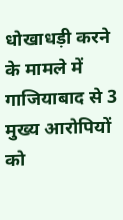धोखाधड़ी करने के मामले में गाजियाबाद से 3 मुख्य आरोपियों को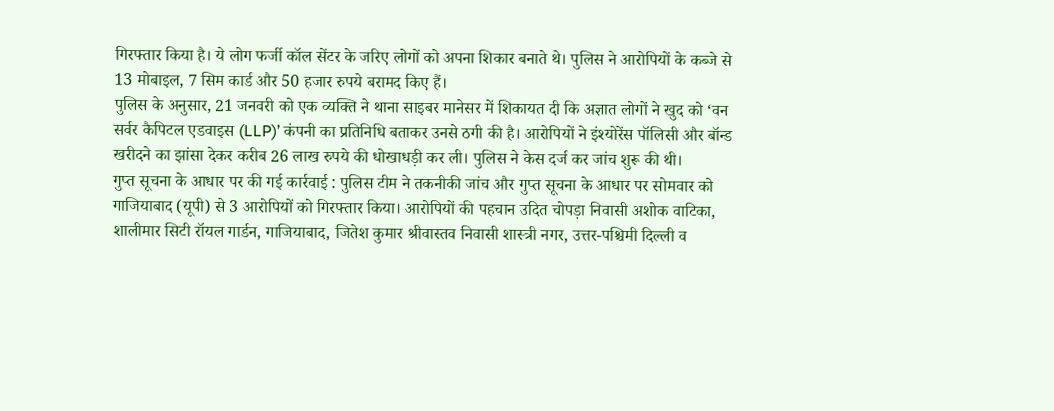गिरफ्तार किया है। ये लोग फर्जी कॉल सेंटर के जरिए लोगों को अपना शिकार बनाते थे। पुलिस ने आरोपियों के कब्जे से 13 मोबाइल, 7 सिम कार्ड और 50 हजार रुपये बरामद किए हैं।
पुलिस के अनुसार, 21 जनवरी को एक व्यक्ति ने थाना साइबर मानेसर में शिकायत दी कि अज्ञात लोगों ने खुद को ‘वन सर्वर कैपिटल एडवाइस (LLP)’ कंपनी का प्रतिनिधि बताकर उनसे ठगी की है। आरोपियों ने इंश्योरेंस पॉलिसी और बॉन्ड खरीदने का झांसा देकर करीब 26 लाख रुपये की धोखाधड़ी कर ली। पुलिस ने केस दर्ज कर जांच शुरू की थी।
गुप्त सूचना के आधार पर की गई कार्रवाई : पुलिस टीम ने तकनीकी जांच और गुप्त सूचना के आधार पर सोमवार को गाजियाबाद (यूपी) से 3 आरोपियों को गिरफ्तार किया। आरोपियों की पहचान उदित चोपड़ा निवासी अशोक वाटिका, शालीमार सिटी रॉयल गार्डन, गाजियाबाद, जितेश कुमार श्रीवास्तव निवासी शास्त्री नगर, उत्तर-पश्चिमी दिल्ली व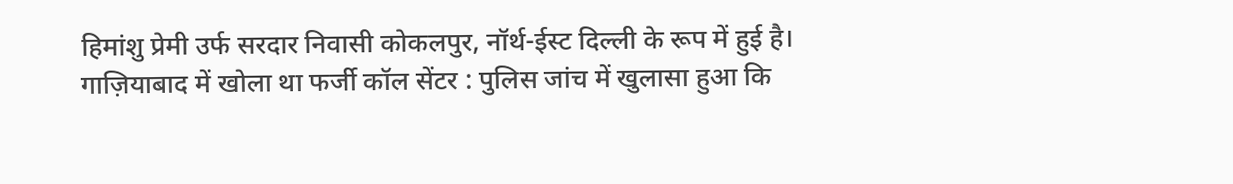हिमांशु प्रेमी उर्फ सरदार निवासी कोकलपुर, नॉर्थ-ईस्ट दिल्ली के रूप में हुई है।
गाज़ियाबाद में खोला था फर्जी कॉल सेंटर : पुलिस जांच में खुलासा हुआ कि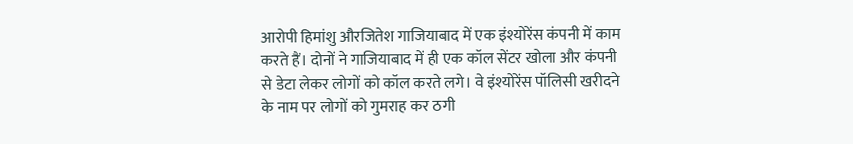आरोपी हिमांशु औरजितेश गाजियाबाद में एक इंश्योरेंस कंपनी में काम करते हैं। दोनों ने गाजियाबाद में ही एक कॉल सेंटर खोला और कंपनी से डेटा लेकर लोगों को कॉल करते लगे। वे इंश्योरेंस पॉलिसी खरीदने के नाम पर लोगों को गुमराह कर ठगी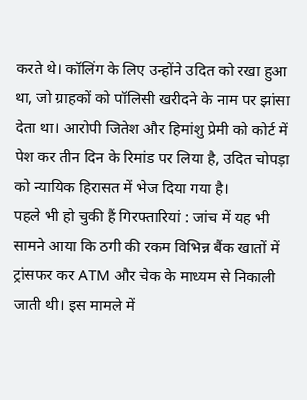करते थे। कॉलिंग के लिए उन्होंने उदित को रखा हुआ था, जो ग्राहकों को पॉलिसी खरीदने के नाम पर झांसा देता था। आरोपी जितेश और हिमांशु प्रेमी को कोर्ट में पेश कर तीन दिन के रिमांड पर लिया है, उदित चोपड़ा को न्यायिक हिरासत में भेज दिया गया है।
पहले भी हो चुकी हैं गिरफ्तारियां : जांच में यह भी सामने आया कि ठगी की रकम विभिन्न बैंक खातों में ट्रांसफर कर ATM और चेक के माध्यम से निकाली जाती थी। इस मामले में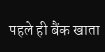पहले ही बैंक खाता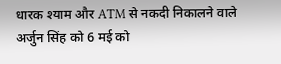धारक श्याम और ATM से नकदी निकालने वाले अर्जुन सिंह को 6 मई को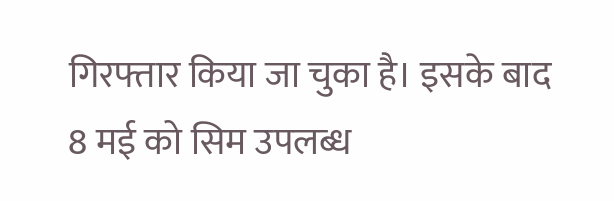गिरफ्तार किया जा चुका है। इसके बाद 8 मई को सिम उपलब्ध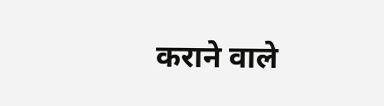कराने वाले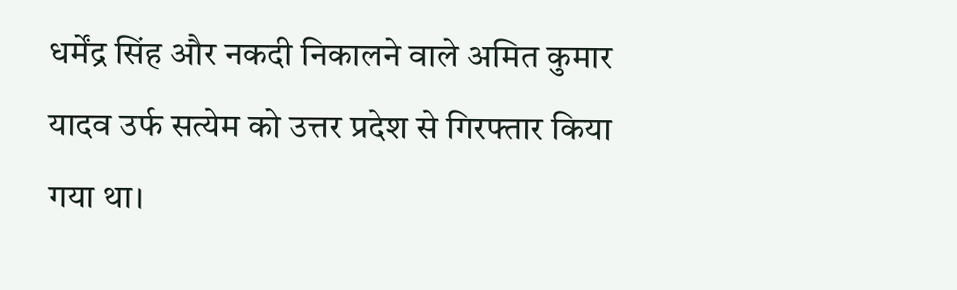धर्मेंद्र सिंह और नकदी निकालने वाले अमित कुमार यादव उर्फ सत्येम को उत्तर प्रदेश से गिरफ्तार किया गया था।